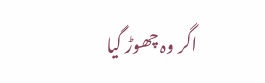اگر وہ چھوڑ گیا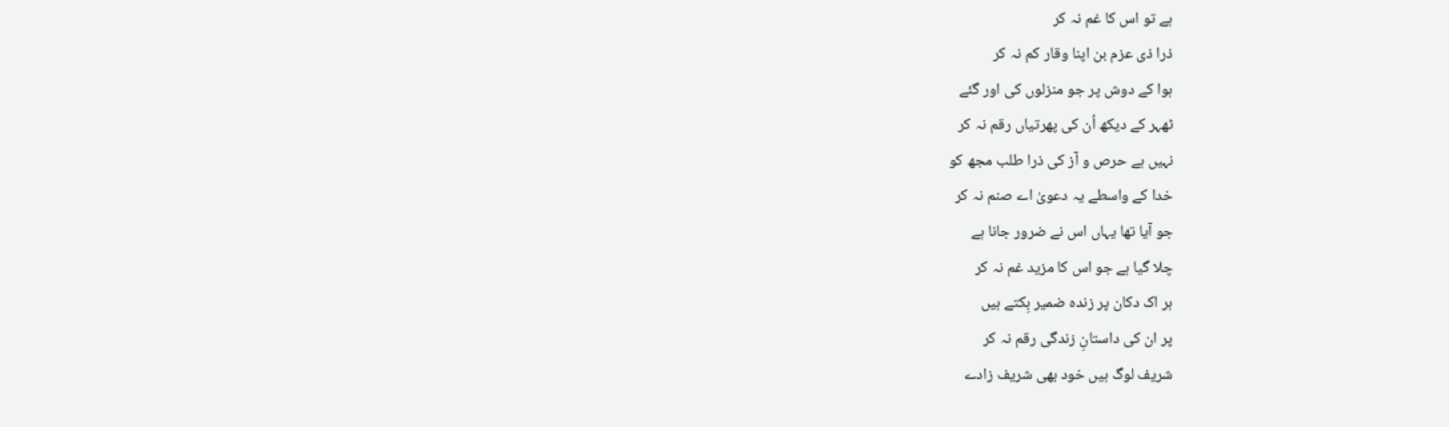ہے تو اس کا غم نہ کر
ذرا ذی عزم بن اپنا وقار کم نہ کر
ہوا کے دوش پر جو منزلوں کی اور گئے
ٹھہر کے دیکھ اُن کی پھرتیاں رقم نہ کر
نہیں ہے حرص و آز کی ذرا طلب مجھ کو
خدا کے واسطے یہ دعویٰ اے صنم نہ کر
جو آیا تھا یہاں اس نے ضرور جانا ہے
چلا گیا ہے جو اس کا مزید غم نہ کر
ہر اک دکان پر زندہ ضمیر بِکتے ہیں
پر ان کی داستانِ زندگی رقم نہ کر
شریف لوگ ہیں خود بھی شریف زادے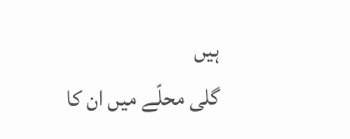ہیں
گلی محلّے میں ان کا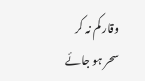وقار کم نہ کر
سحر ہو جائے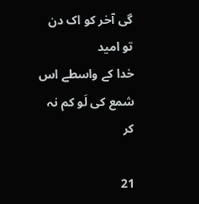گی آخر کو اک دن تو امید
خدا کے واسطے اس شمع کی لَو کم نہ کر

21